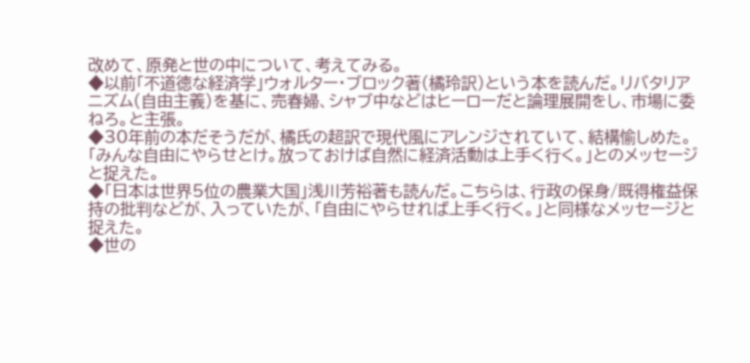改めて、原発と世の中について、考えてみる。
◆以前「不道徳な経済学」ウォルター・ブロック著(橘玲訳)という本を読んだ。リバタリアニズム(自由主義)を基に、売春婦、シャブ中などはヒーローだと論理展開をし、市場に委ねろ。と主張。
◆30年前の本だそうだが、橘氏の超訳で現代風にアレンジされていて、結構愉しめた。「みんな自由にやらせとけ。放っておけば自然に経済活動は上手く行く。」とのメッセージと捉えた。
◆「日本は世界5位の農業大国」浅川芳裕著も読んだ。こちらは、行政の保身/既得権益保持の批判などが、入っていたが、「自由にやらせれば上手く行く。」と同様なメッセージと捉えた。
◆世の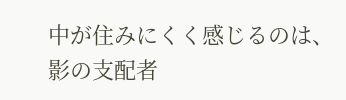中が住みにくく感じるのは、影の支配者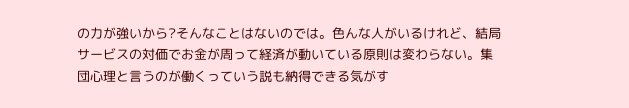の力が強いから?そんなことはないのでは。色んな人がいるけれど、結局サービスの対価でお金が周って経済が動いている原則は変わらない。集団心理と言うのが働くっていう説も納得できる気がす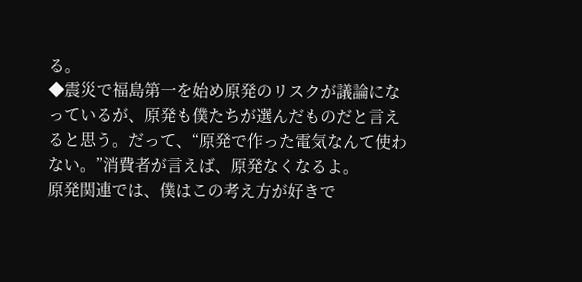る。
◆震災で福島第一を始め原発のリスクが議論になっているが、原発も僕たちが選んだものだと言えると思う。だって、“原発で作った電気なんて使わない。”消費者が言えば、原発なくなるよ。
原発関連では、僕はこの考え方が好きで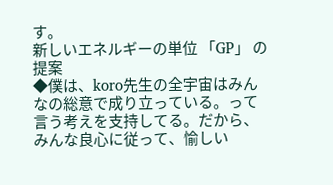す。
新しいエネルギーの単位 「GP」 の提案
◆僕は、koro先生の全宇宙はみんなの総意で成り立っている。って言う考えを支持してる。だから、みんな良心に従って、愉しい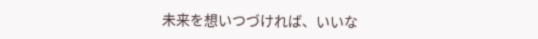未来を想いつづければ、いいな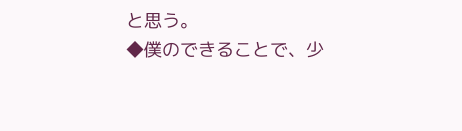と思う。
◆僕のできることで、少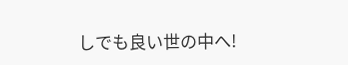しでも良い世の中へ!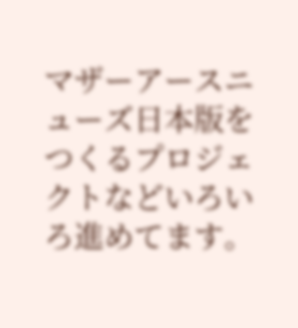マザーアースニューズ日本版をつくるプロジェクトなどいろいろ進めてます。